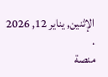الإثنين, يناير 12, 2026
.
منصة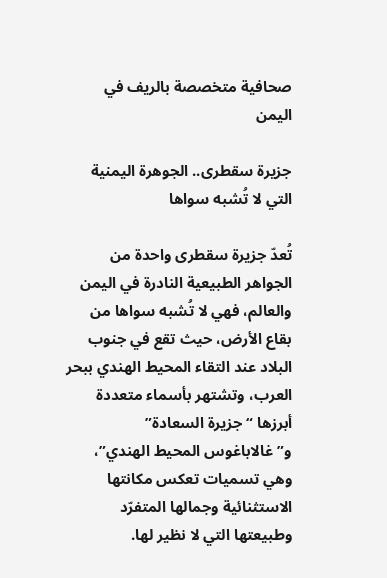صحافية متخصصة بالريف في اليمن

جزيرة سقطرى.. الجوهرة اليمنية التي لا تُشبه سواها

تُعدّ جزيرة سقطرى واحدة من الجواهر الطبيعية النادرة في اليمن والعالم، فهي لا تُشبه سواها من بقاع الأرض، حيث تقع في جنوب البلاد عند التقاء المحيط الهندي ببحر العرب، وتشتهر بأسماء متعددة أبرزها “جزيرة السعادة” و”غالاباغوس المحيط الهندي”، وهي تسميات تعكس مكانتها الاستثنائية وجمالها المتفرّد وطبيعتها التي لا نظير لها.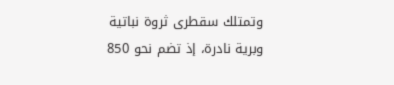وتمتلك سقطرى ثروة نباتية وبرية نادرة، إذ تضم نحو 850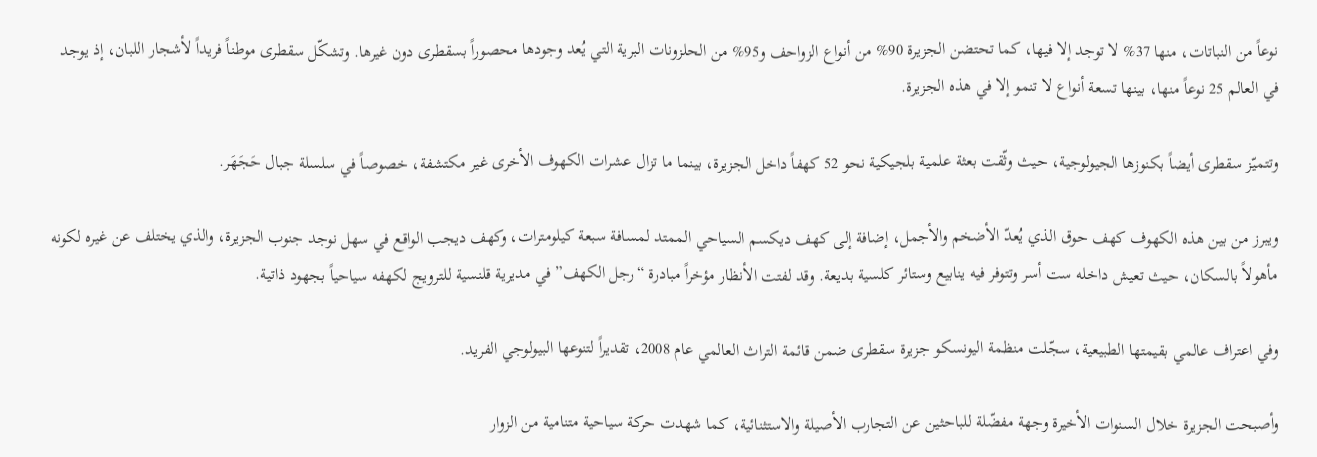نوعاً من النباتات، منها 37% لا توجد إلا فيها، كما تحتضن الجزيرة 90% من أنواع الزواحف و95% من الحلزونات البرية التي يُعد وجودها محصوراً بسقطرى دون غيرها. وتشكّل سقطرى موطناً فريداً لأشجار اللبان، إذ يوجد في العالم 25 نوعاً منها، بينها تسعة أنواع لا تنمو إلا في هذه الجزيرة.

وتتميّز سقطرى أيضاً بكنوزها الجيولوجية، حيث وثّقت بعثة علمية بلجيكية نحو 52 كهفاً داخل الجزيرة، بينما ما تزال عشرات الكهوف الأخرى غير مكتشفة، خصوصاً في سلسلة جبال حَجَهَر.

ويبرز من بين هذه الكهوف كهف حوق الذي يُعدّ الأضخم والأجمل، إضافة إلى كهف ديكسم السياحي الممتد لمسافة سبعة كيلومترات، وكهف ديجب الواقع في سهل نوجد جنوب الجزيرة، والذي يختلف عن غيره لكونه مأهولاً بالسكان، حيث تعيش داخله ست أسر وتتوفر فيه ينابيع وستائر كلسية بديعة. وقد لفتت الأنظار مؤخراً مبادرة “رجل الكهف” في مديرية قلنسية للترويج لكهفه سياحياً بجهود ذاتية.

وفي اعتراف عالمي بقيمتها الطبيعية، سجّلت منظمة اليونسكو جزيرة سقطرى ضمن قائمة التراث العالمي عام 2008، تقديراً لتنوعها البيولوجي الفريد.

وأصبحت الجزيرة خلال السنوات الأخيرة وجهة مفضّلة للباحثين عن التجارب الأصيلة والاستثنائية، كما شهدت حركة سياحية متنامية من الزوار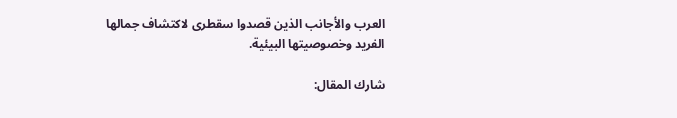العرب والأجانب الذين قصدوا سقطرى لاكتشاف جمالها الفريد وخصوصيتها البيئية.

شارك المقال: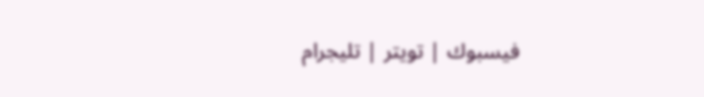فيسبوك | تويتر | تليجرام